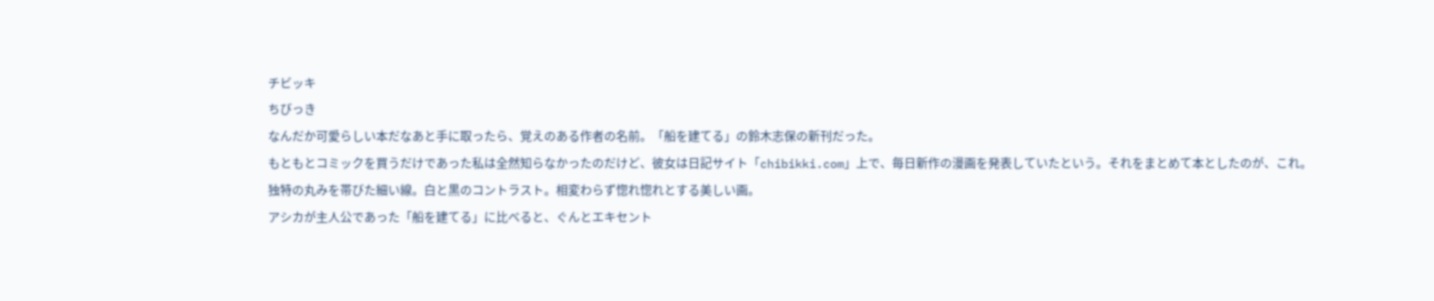チビッキ
ちびっき
なんだか可愛らしい本だなあと手に取ったら、覚えのある作者の名前。「船を建てる」の鈴木志保の新刊だった。
もともとコミックを買うだけであった私は全然知らなかったのだけど、彼女は日記サイト「chibikki.com」上で、毎日新作の漫画を発表していたという。それをまとめて本としたのが、これ。
独特の丸みを帯びた細い線。白と黒のコントラスト。相変わらず惚れ惚れとする美しい画。
アシカが主人公であった「船を建てる」に比べると、ぐんとエキセント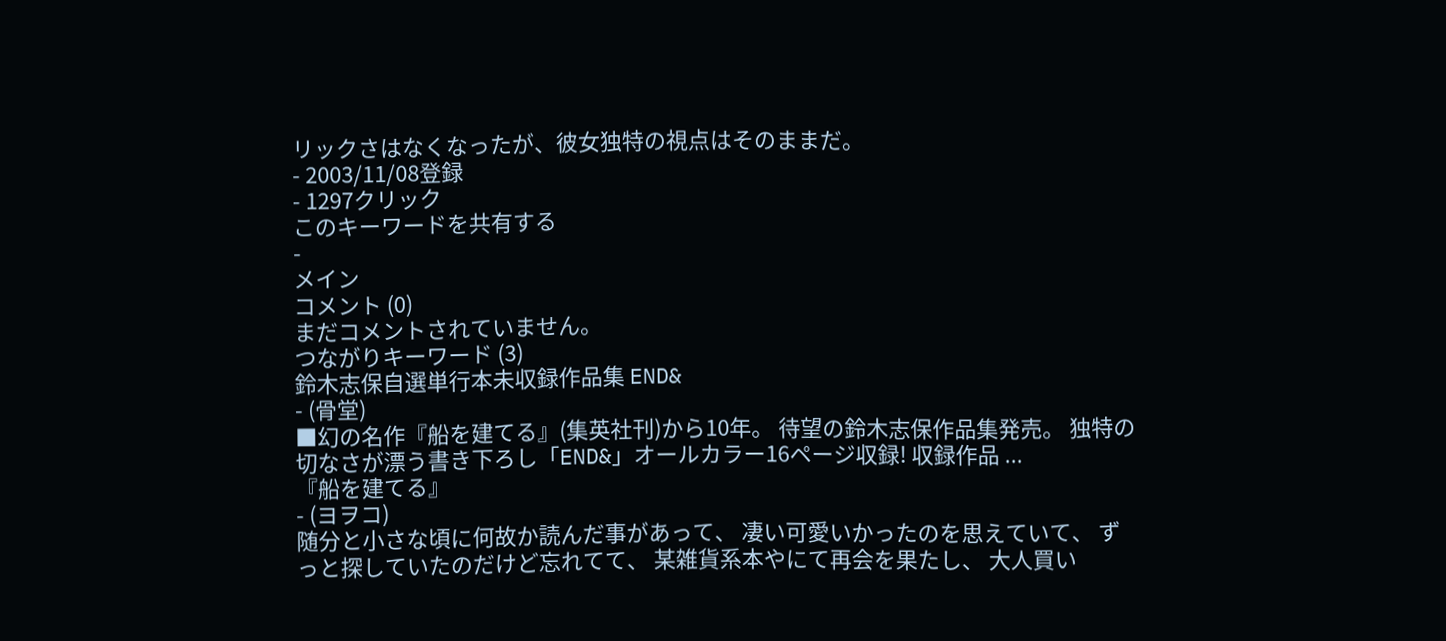リックさはなくなったが、彼女独特の視点はそのままだ。
- 2003/11/08登録
- 1297クリック
このキーワードを共有する
-
メイン
コメント (0)
まだコメントされていません。
つながりキーワード (3)
鈴木志保自選単行本未収録作品集 END&
- (骨堂)
■幻の名作『船を建てる』(集英社刊)から10年。 待望の鈴木志保作品集発売。 独特の切なさが漂う書き下ろし「END&」オールカラー16ページ収録! 収録作品 ...
『船を建てる』
- (ヨヲコ)
随分と小さな頃に何故か読んだ事があって、 凄い可愛いかったのを思えていて、 ずっと探していたのだけど忘れてて、 某雑貨系本やにて再会を果たし、 大人買い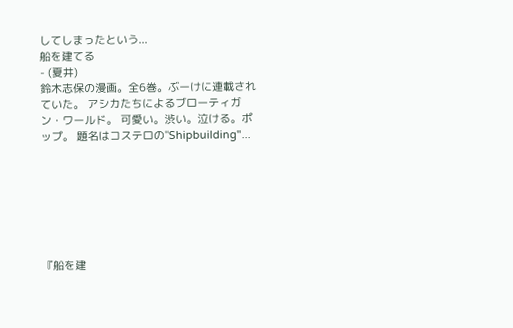してしまったという...
船を建てる
- (夏井)
鈴木志保の漫画。全6巻。ぶーけに連載されていた。 アシカたちによるブローティガン・ワールド。 可愛い。渋い。泣ける。ポップ。 題名はコステロの"Shipbuilding"...







『船を建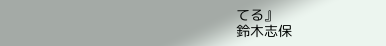てる』
鈴木志保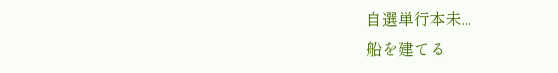自選単行本未...
船を建てる